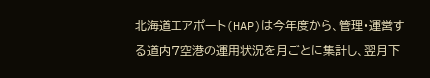北海道エアポート(HAP)は今年度から、管理・運営する道内7空港の運用状況を月ごとに集計し、翌月下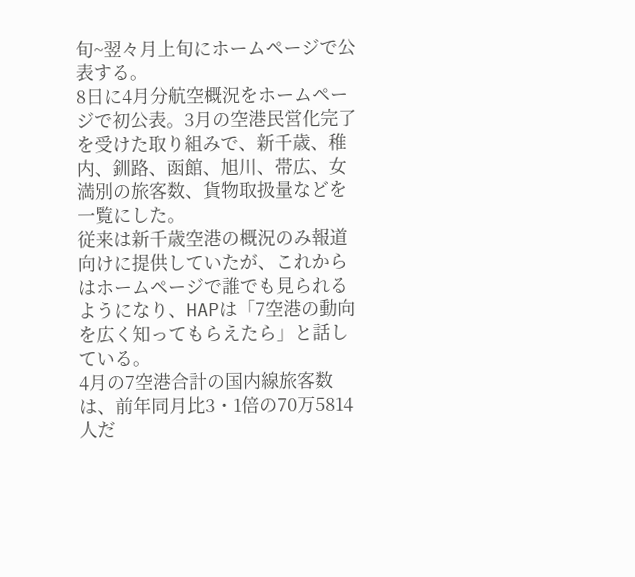旬~翌々月上旬にホームページで公表する。
8日に4月分航空概況をホームページで初公表。3月の空港民営化完了を受けた取り組みで、新千歳、稚内、釧路、函館、旭川、帯広、女満別の旅客数、貨物取扱量などを一覧にした。
従来は新千歳空港の概況のみ報道向けに提供していたが、これからはホームページで誰でも見られるようになり、HAPは「7空港の動向を広く知ってもらえたら」と話している。
4月の7空港合計の国内線旅客数は、前年同月比3・1倍の70万5814人だ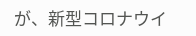が、新型コロナウイ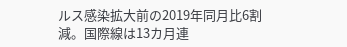ルス感染拡大前の2019年同月比6割減。国際線は13カ月連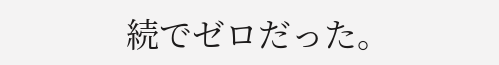続でゼロだった。